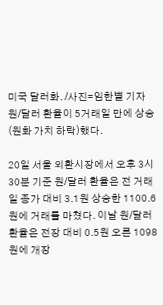미국 달러화. /사진=임한별 기자
원/달러 환율이 5거래일 만에 상승(원화 가치 하락)했다.

20일 서울 외환시장에서 오후 3시30분 기준 원/달러 환율은 전 거래일 종가 대비 3.1원 상승한 1100.6원에 거래를 마쳤다. 이날 원/달러 환율은 전장 대비 0.5원 오른 1098원에 개장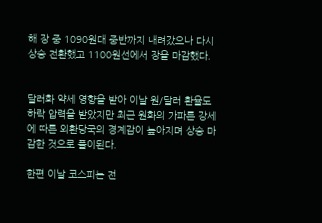해 장 중 1090원대 중반까지 내려갔으나 다시 상승 전환했고 1100원선에서 장을 마감했다.


달러화 약세 영향을 받아 이날 원/달러 환율도 하락 압력을 받았지만 최근 원화의 가파른 강세에 따른 외환당국의 경계감이 높아지며 상승 마감한 것으로 풀이된다.

한편 이날 코스피는 전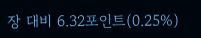장 대비 6.32포인트(0.25%)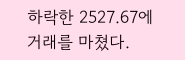하락한 2527.67에 거래를 마쳤다.